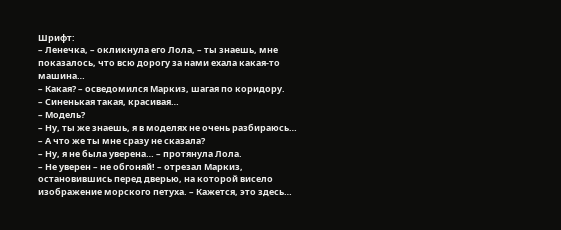Шрифт:
– Ленечка, – окликнула его Лола, – ты знаешь, мне показалось, что всю дорогу за нами ехала какая-то машина…
– Какая? – осведомился Маркиз, шагая по коридору.
– Синенькая такая, красивая…
– Модель?
– Ну, ты же знаешь, я в моделях не очень разбираюсь…
– А что же ты мне сразу не сказала?
– Ну, я не была уверена… – протянула Лола.
– Не уверен – не обгоняй! – отрезал Маркиз, остановившись перед дверью, на которой висело изображение морского петуха. – Кажется, это здесь…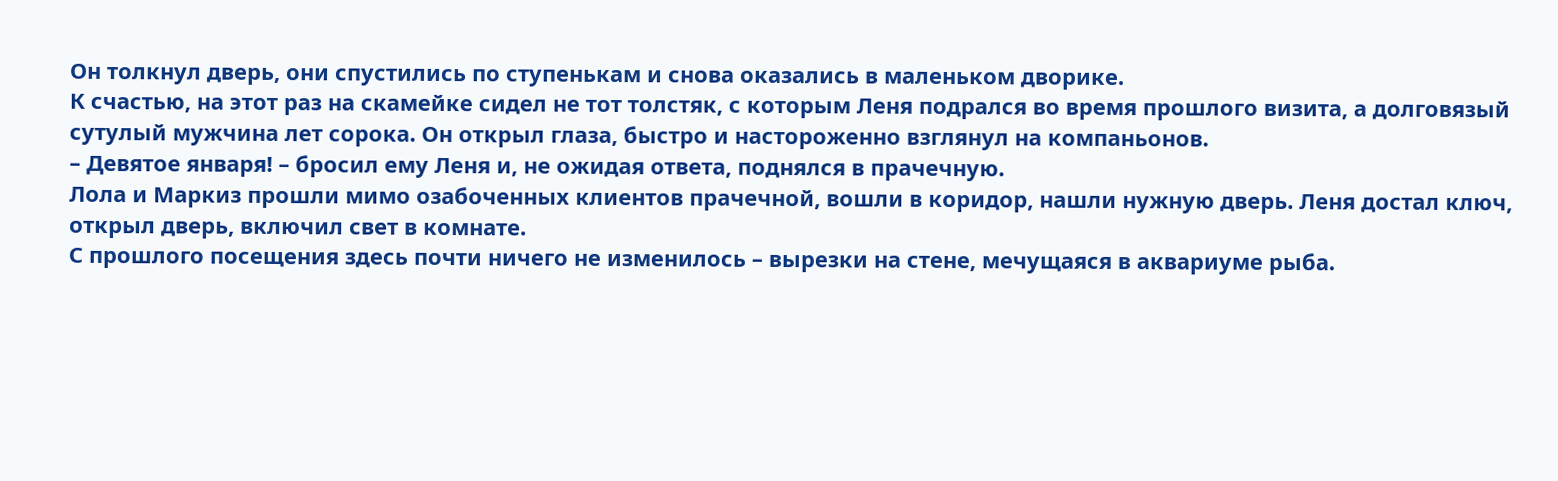Он толкнул дверь, они спустились по ступенькам и снова оказались в маленьком дворике.
К счастью, на этот раз на скамейке сидел не тот толстяк, с которым Леня подрался во время прошлого визита, а долговязый сутулый мужчина лет сорока. Он открыл глаза, быстро и настороженно взглянул на компаньонов.
– Девятое января! – бросил ему Леня и, не ожидая ответа, поднялся в прачечную.
Лола и Маркиз прошли мимо озабоченных клиентов прачечной, вошли в коридор, нашли нужную дверь. Леня достал ключ, открыл дверь, включил свет в комнате.
С прошлого посещения здесь почти ничего не изменилось – вырезки на стене, мечущаяся в аквариуме рыба.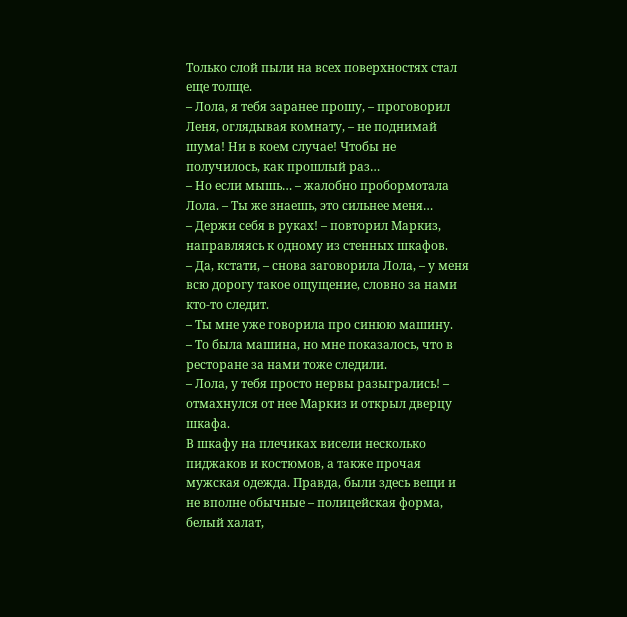Только слой пыли на всех поверхностях стал еще толще.
– Лола, я тебя заранее прошу, – проговорил Леня, оглядывая комнату, – не поднимай шума! Ни в коем случае! Чтобы не получилось, как прошлый раз…
– Но если мышь… – жалобно пробормотала Лола. – Ты же знаешь, это сильнее меня…
– Держи себя в руках! – повторил Маркиз, направляясь к одному из стенных шкафов.
– Да, кстати, – снова заговорила Лола, – у меня всю дорогу такое ощущение, словно за нами кто-то следит.
– Ты мне уже говорила про синюю машину.
– То была машина, но мне показалось, что в ресторане за нами тоже следили.
– Лола, у тебя просто нервы разыгрались! – отмахнулся от нее Маркиз и открыл дверцу шкафа.
В шкафу на плечиках висели несколько пиджаков и костюмов, а также прочая мужская одежда. Правда, были здесь вещи и не вполне обычные – полицейская форма, белый халат,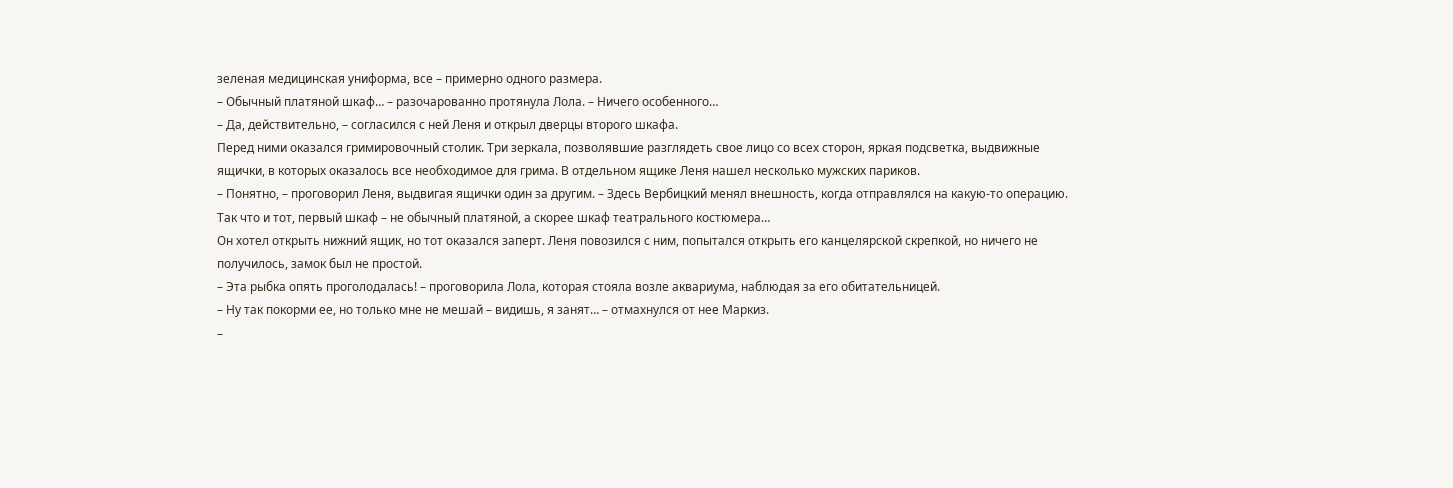зеленая медицинская униформа, все – примерно одного размера.
– Обычный платяной шкаф… – разочарованно протянула Лола. – Ничего особенного…
– Да, действительно, – согласился с ней Леня и открыл дверцы второго шкафа.
Перед ними оказался гримировочный столик. Три зеркала, позволявшие разглядеть свое лицо со всех сторон, яркая подсветка, выдвижные ящички, в которых оказалось все необходимое для грима. В отдельном ящике Леня нашел несколько мужских париков.
– Понятно, – проговорил Леня, выдвигая ящички один за другим. – Здесь Вербицкий менял внешность, когда отправлялся на какую-то операцию. Так что и тот, первый шкаф – не обычный платяной, а скорее шкаф театрального костюмера…
Он хотел открыть нижний ящик, но тот оказался заперт. Леня повозился с ним, попытался открыть его канцелярской скрепкой, но ничего не получилось, замок был не простой.
– Эта рыбка опять проголодалась! – проговорила Лола, которая стояла возле аквариума, наблюдая за его обитательницей.
– Ну так покорми ее, но только мне не мешай – видишь, я занят… – отмахнулся от нее Маркиз.
–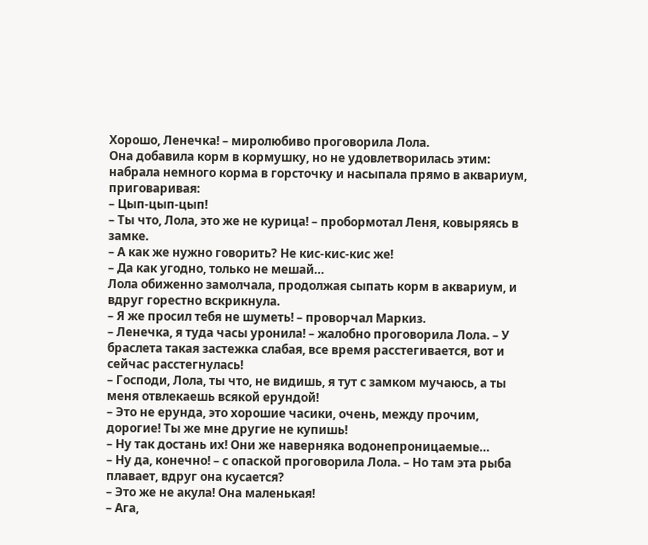Хорошо, Ленечка! – миролюбиво проговорила Лола.
Она добавила корм в кормушку, но не удовлетворилась этим: набрала немного корма в горсточку и насыпала прямо в аквариум, приговаривая:
– Цып-цып-цып!
– Ты что, Лола, это же не курица! – пробормотал Леня, ковыряясь в замке.
– А как же нужно говорить? Не кис-кис-кис же!
– Да как угодно, только не мешай…
Лола обиженно замолчала, продолжая сыпать корм в аквариум, и вдруг горестно вскрикнула.
– Я же просил тебя не шуметь! – проворчал Маркиз.
– Ленечка, я туда часы уронила! – жалобно проговорила Лола. – У браслета такая застежка слабая, все время расстегивается, вот и сейчас расстегнулась!
– Господи, Лола, ты что, не видишь, я тут с замком мучаюсь, а ты меня отвлекаешь всякой ерундой!
– Это не ерунда, это хорошие часики, очень, между прочим, дорогие! Ты же мне другие не купишь!
– Ну так достань их! Они же наверняка водонепроницаемые…
– Ну да, конечно! – с опаской проговорила Лола. – Но там эта рыба плавает, вдруг она кусается?
– Это же не акула! Она маленькая!
– Ага,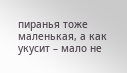пиранья тоже маленькая, а как укусит – мало не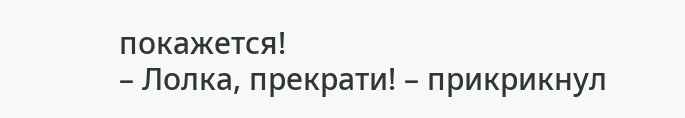покажется!
– Лолка, прекрати! – прикрикнул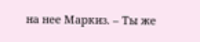на нее Маркиз. – Ты же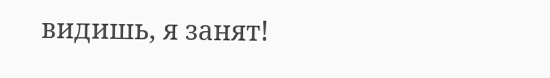видишь, я занят!